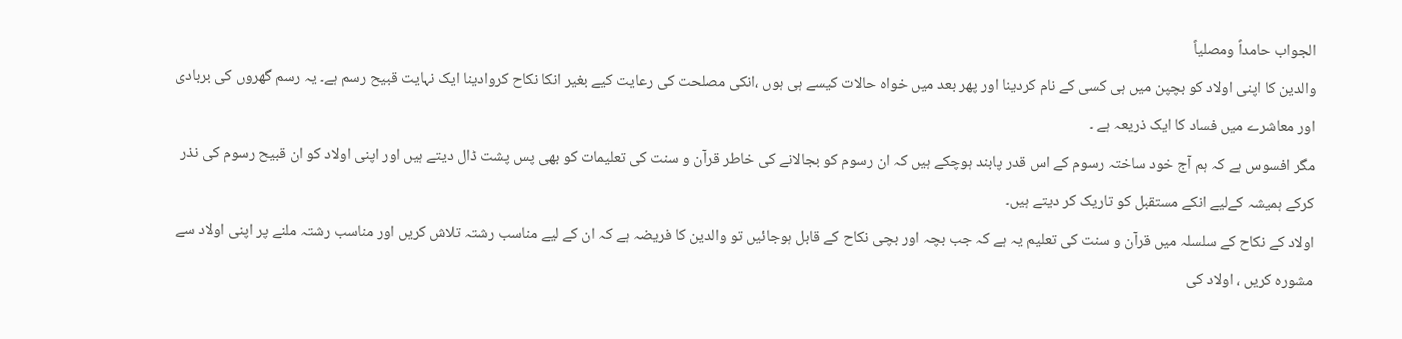الجواب حامداً ومصلیاً
والدین کا اپنی اولاد کو بچپن میں ہی کسی کے نام کردینا اور پھر بعد میں خواہ حالات کیسے ہی ہوں ،انکی مصلحت کی رعایت کیے بغیر انکا نکاح کروادینا ایک نہایت قبیح رسم ہے۔ یہ رسم گھروں کی بربادی اور معاشرے میں فساد کا ایک ذریعہ ہے ۔
مگر افسوس ہے کہ ہم آج خود ساختہ رسوم کے اس قدر پابند ہوچکے ہیں کہ ان رسوم کو بجالانے کی خاطر قرآن و سنت کی تعلیمات کو بھی پس پشت ڈال دیتے ہیں اور اپنی اولاد کو ان قبیح رسوم کی نذر کرکے ہمیشہ کےلیے انکے مستقبل کو تاریک کر دیتے ہیں۔
اولاد کے نکاح کے سلسلہ میں قرآن و سنت کی تعلیم یہ ہے کہ جب بچہ اور بچی نکاح کے قابل ہوجائیں تو والدین کا فریضہ ہے کہ ان کے لیے مناسب رشتہ تلاش کریں اور مناسب رشتہ ملنے پر اپنی اولاد سے مشورہ کریں ، اولاد کی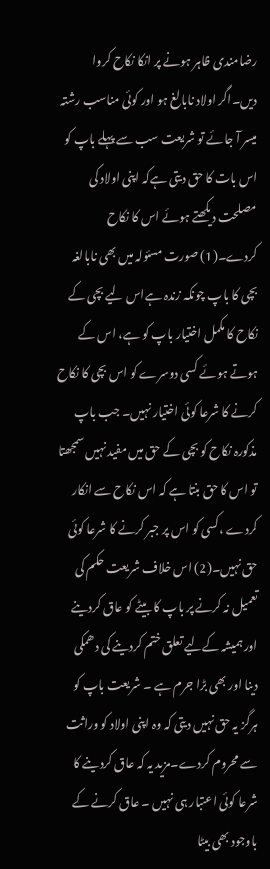رضامندی ظاہر ہونے پر انکا نکاح کروا دیں۔اگر اولاد نابالغ ہو اور کوئی مناسب رشتہ میسر آ جائے تو شریعت سب سے پہلے باپ کو اس بات کا حق دیتی ہےکہ اپنی اولاد کی مصلحت دیکھتے ہوئے اس کا نکاح کردے۔(1) صورت مسئولہ میں بھی نابالغہ بچی کا باپ چونکہ زندہ ہےاس لیے بچی کے نکاح کا مکمل اختیار باپ کو ہے، اس کے ہوتے ہوئے کسی دوسرے کو اس بچی کا نکاح کرنے کا شرعا کوئی اختیار نہیں۔ جب باپ مذکورہ نکاح کو بچی کے حق میں مفید نہیں سمجھتا تو اس کا حق بنتا ہے کہ اس نکاح سے انکار کردے ،کسی کو اس پر جبر کرنے کا شرعا کوئی حق نہیں۔(2) اس خلاف شریعت حکم کی تعمیل نہ کرنے پر باپ کا بیٹے کو عاق کردینے اور ہمیشہ کےلیے تعلق ختم کردینے کی دھمکی دینا اور بھی بڑا جرم ہے ۔ شریعت باپ کو ہرگز یہ حق نہیں دیتی کہ وہ اپنی اولاد کو وراثت سے محروم کردے۔مزید یہ کہ عاق کردینے کا شرعا کوئی اعتبار ہی نہیں ۔ عاق کرنے کے باوجود بھی بیٹا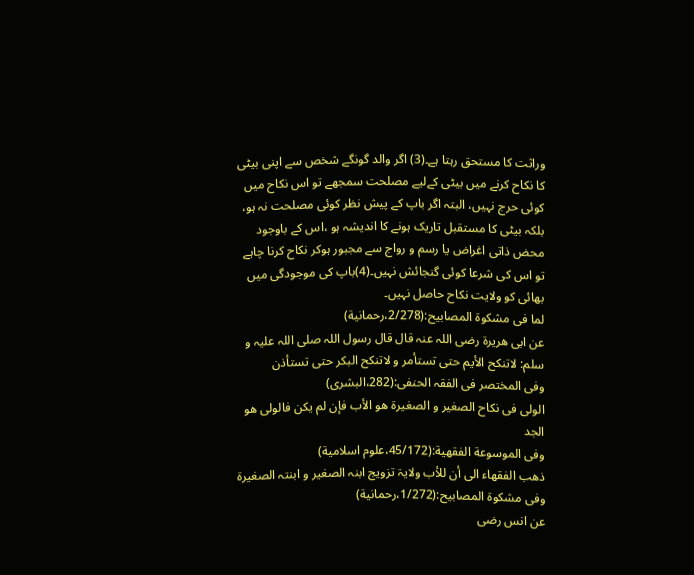وراثت کا مستحق رہتا ہے۔(3) اگر والد گونگے شخص سے اپنی بیٹی کا نکاح کرنے میں بیٹی کےلیے مصلحت سمجھے تو اس نکاح میں کوئی حرج نہیں، البتہ اگر باپ کے پیش نظر کوئی مصلحت نہ ہو، بلکہ بیٹی کا مستقبل تاریک ہونے کا اندیشہ ہو ،اس کے باوجود محض ذاتی اغراض یا رسم و رواج سے مجبور ہوکر نکاح کرنا چاہے تو اس کی شرعا کوئی گنجائش نہیں۔(4)باپ کی موجودگی میں بھائی کو ولایت نکاح حاصل نہیں۔
لما فی مشکوة المصابیح:(2/278،رحمانیة)
عن ابی ھریرۃ رضی اللہ عنہ قال قال رسول اللہ صلی اللہ علیہ و سلم: لاتنکح الأیم حتی تستأمر و لاتنکح البکر حتی تستأذن
وفی المختصر فی الفقہ الحنفی:(282،البشری)
الولی فی نکاح الصغیر و الصغیرۃ ھو الأب فإن لم یکن فالولی ھو الجد
وفی الموسوعة الفقھیة:(45/172،علوم اسلامیة)
ذھب الفقھاء الی أن للأب ولایۃ تزویج ابنہ الصغیر و ابنتہ الصغیرۃ
وفی مشکوة المصابیح:(1/272،رحمانیة)
عن انس رضی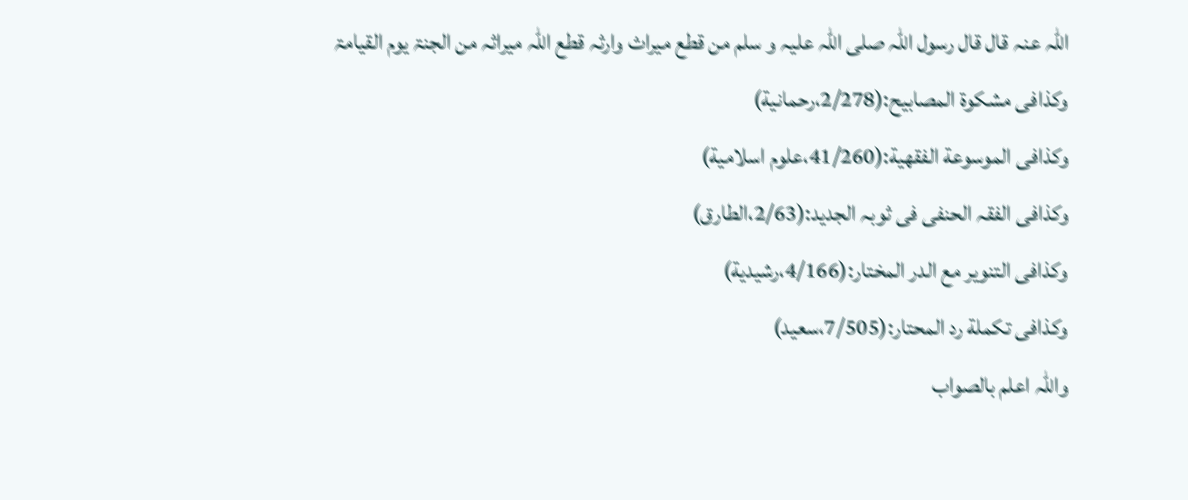اللہ عنہ قال قال رسول اللہ صلی اللہ علیہ و سلم من قطع میراث وارثہ قطع اللہ میراثہ من الجنۃ یوم القیامۃ
وکذافی مشکوة المصابیح:(2/278،رحمانیة)
وکذافی الموسوعة الفقھیة:(41/260،علوم اسلامیة)
وکذافی الفقہ الحنفی فی ثوبہ الجدید:(2/63،الطارق)
وکذافی التنویر مع الدر المختار:(4/166،رشیدیة)
وکذافی تکملة رد المحتار:(7/505،سعید)
واللہ اعلم بالصواب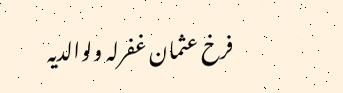فرخ عثمان غفرلہ ولوالدیہ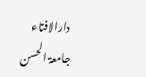دارالافتاء جامعۃ الحسن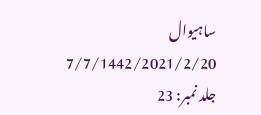ساہیوال
7/7/1442/2021/2/20
جلد نمبر: 23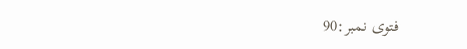فتوی نمبر:90